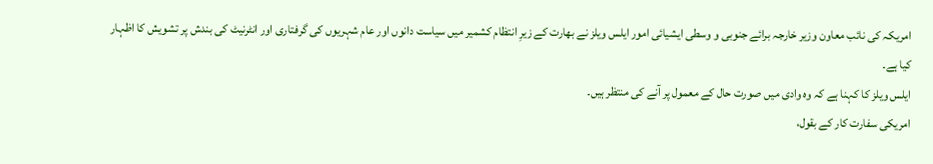امریکہ کی نائب معاون وزیر خارجہ برائے جنوبی و وسطی ایشیائی امور ایلس ویلز نے بھارت کے زیرِ انتظام کشمیر میں سیاست دانوں اور عام شہریوں کی گرفتاری اور انٹرنیٹ کی بندش پر تشویش کا اظہار کیا ہے۔
ایلس ویلز کا کہنا ہے کہ وہ وادی میں صورت حال کے معمول پر آنے کی منتظر ہیں۔
امریکی سفارت کار کے بقول،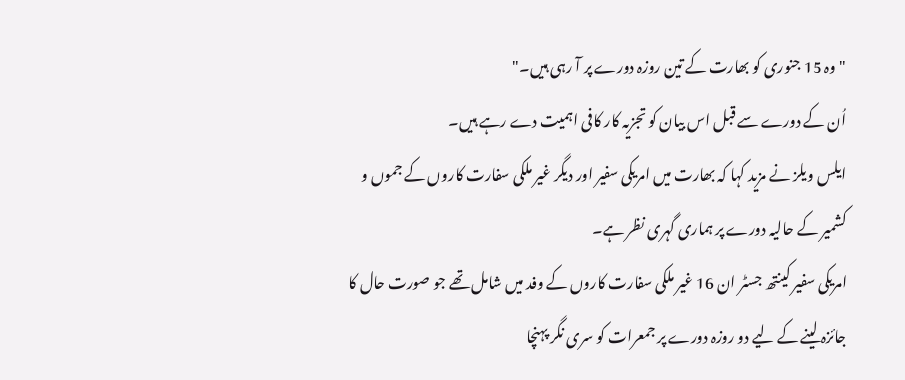"وہ 15 جنوری کو بھارت کے تین روزہ دورے پر آ رہی ہیں۔"
اُن کے دورے سے قبل اس بیان کو تجزیہ کار کافی اہمیت دے رہے ہیں۔
ایلس ویلز نے مزید کہا کہ بھارت میں امریکی سفیر اور دیگر غیر ملکی سفارت کاروں کے جموں و کشمیر کے حالیہ دورے پر ہماری گہری نظر ہے۔
امریکی سفیر کینتھ جسٹر ان 16 غیر ملکی سفارت کاروں کے وفد میں شامل تھے جو صورت حال کا جائزہ لینے کے لیے دو روزہ دورے پر جمعرات کو سری نگر پہنچا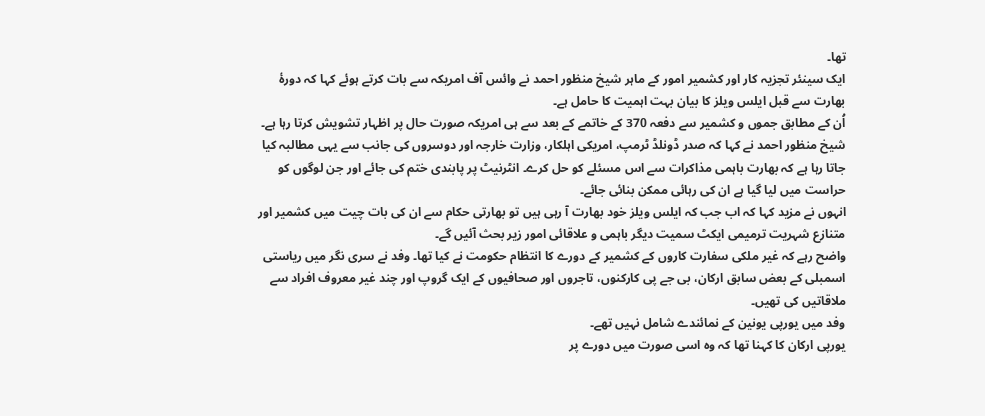تھا۔
ایک سینئر تجزیہ کار اور کشمیر امور کے ماہر شیخ منظور احمد نے وائس آف امریکہ سے بات کرتے ہوئے کہا کہ دورۂ بھارت سے قبل ایلس ویلز کا بیان بہت اہمیت کا حامل ہے۔
اُن کے مطابق جموں و کشمیر سے دفعہ 370 کے خاتمے کے بعد سے ہی امریکہ صورت حال پر اظہار تشویش کرتا رہا ہے۔
شیخ منظور احمد نے کہا کہ صدر ڈونلڈ ٹرمپ، امریکی اہلکار، وزارت خارجہ اور دوسروں کی جانب سے یہی مطالبہ کیا جاتا رہا ہے کہ بھارت باہمی مذاکرات سے اس مسئلے کو حل کرے۔ انٹرنیٹ پر پابندی ختم کی جائے اور جن لوگوں کو حراست میں لیا گیا ہے ان کی رہائی ممکن بنائی جائے۔
انہوں نے مزید کہا کہ اب جب کہ ایلس ویلز خود بھارت آ رہی ہیں تو بھارتی حکام سے ان کی بات چیت میں کشمیر اور متنازع شہریت ترمیمی ایکٹ سمیت دیگر باہمی و علاقائی امور زیر بحث آئیں گے۔
واضح رہے کہ غیر ملکی سفارت کاروں کے کشمیر کے دورے کا انتظام حکومت نے کیا تھا۔ وفد نے سری نگر میں ریاستی اسمبلی کے بعض سابق ارکان، بی جے پی کارکنوں، تاجروں اور صحافیوں کے ایک گروپ اور چند غیر معروف افراد سے ملاقاتیں کی تھیں۔
وفد میں یورپی یونین کے نمائندے شامل نہیں تھے۔
یورپی ارکان کا کہنا تھا کہ وہ اسی صورت میں دورے پر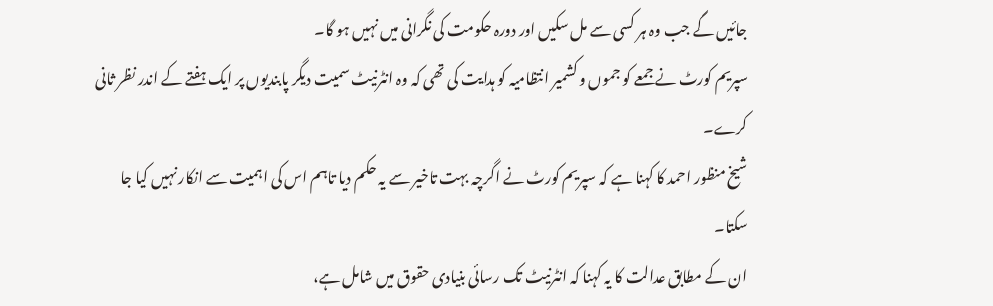جائیں گے جب وہ ہر کسی سے مل سکیں اور دورہ حکومت کی نگرانی میں نہیں ہو گا۔
سپریم کورٹ نے جمعے کو جموں و کشمیر انتظامیہ کو ہدایت کی تھی کہ وہ انٹرنیٹ سمیت دیگر پابندیوں پر ایک ہفتے کے اندر نظر ثانی کرے۔
شیخ منظور احمد کا کہنا ہے کہ سپریم کورٹ نے اگرچہ بہت تاخیر سے یہ حکم دیا تاہم اس کی اہمیت سے انکار نہیں کیا جا سکتا۔
ان کے مطابق عدالت کا یہ کہنا کہ انٹرنیٹ تک رسائی بنیادی حقوق میں شامل ہے،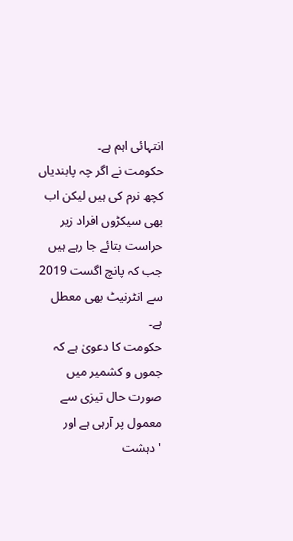انتہائی اہم ہے۔
حکومت نے اگر چہ پابندیاں کچھ نرم کی ہیں لیکن اب بھی سیکڑوں افراد زیر حراست بتائے جا رہے ہیں جب کہ پانچ اگست 2019 سے انٹرنیٹ بھی معطل ہے۔
حکومت کا دعویٰ ہے کہ جموں و کشمیر میں صورت حال تیزی سے معمول پر آرہی ہے اور 'دہشت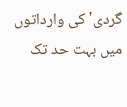گردی' کی وارداتوں میں بہت حد تک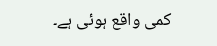کمی واقع ہوئی ہے۔